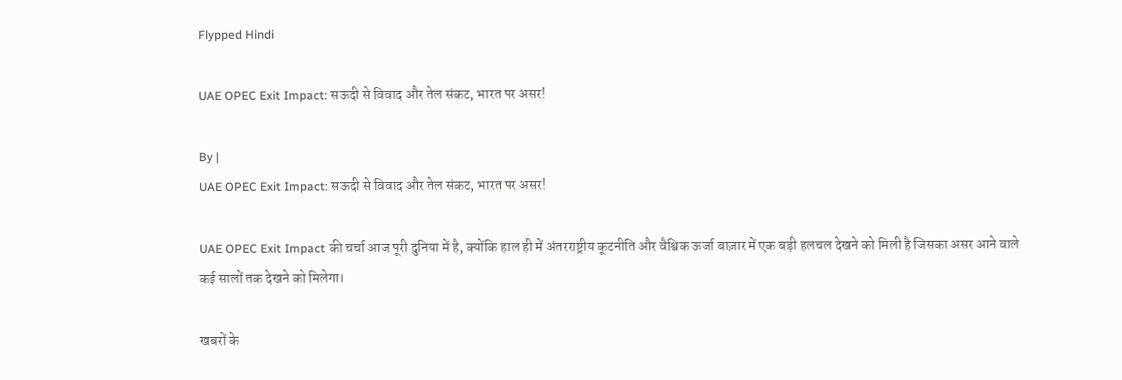Flypped Hindi

UAE OPEC Exit Impact: सऊदी से विवाद और तेल संकट, भारत पर असर!

By |
UAE OPEC Exit Impact: सऊदी से विवाद और तेल संकट, भारत पर असर!

UAE OPEC Exit Impact की चर्चा आज पूरी दुनिया में है, क्योंकि हाल ही में अंतरराष्ट्रीय कूटनीति और वैश्विक ऊर्जा बाज़ार में एक बड़ी हलचल देखने को मिली है जिसका असर आने वाले कई सालों तक देखने को मिलेगा।

खबरों के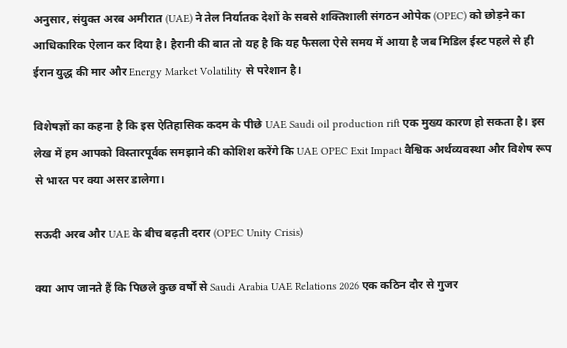अनुसार, संयुक्त अरब अमीरात (UAE) ने तेल निर्यातक देशों के सबसे शक्तिशाली संगठन ओपेक (OPEC) को छोड़ने का आधिकारिक ऐलान कर दिया है। हैरानी की बात तो यह है कि यह फैसला ऐसे समय में आया है जब मिडिल ईस्ट पहले से ही ईरान युद्ध की मार और Energy Market Volatility से परेशान है।

विशेषज्ञों का कहना है कि इस ऐतिहासिक कदम के पीछे UAE Saudi oil production rift एक मुख्य कारण हो सकता है। इस लेख में हम आपको विस्तारपूर्वक समझाने की कोशिश करेंगे कि UAE OPEC Exit Impact वैश्विक अर्थव्यवस्था और विशेष रूप से भारत पर क्या असर डालेगा।

सऊदी अरब और UAE के बीच बढ़ती दरार (OPEC Unity Crisis)

क्या आप जानते हैं कि पिछले कुछ वर्षों से Saudi Arabia UAE Relations 2026 एक कठिन दौर से गुजर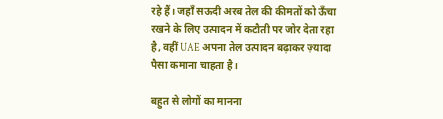रहे हैं। जहाँ सऊदी अरब तेल की कीमतों को ऊँचा रखने के लिए उत्पादन में कटौती पर जोर देता रहा है, वहीं UAE अपना तेल उत्पादन बढ़ाकर ज़्यादा पैसा कमाना चाहता है।

बहुत से लोगों का मानना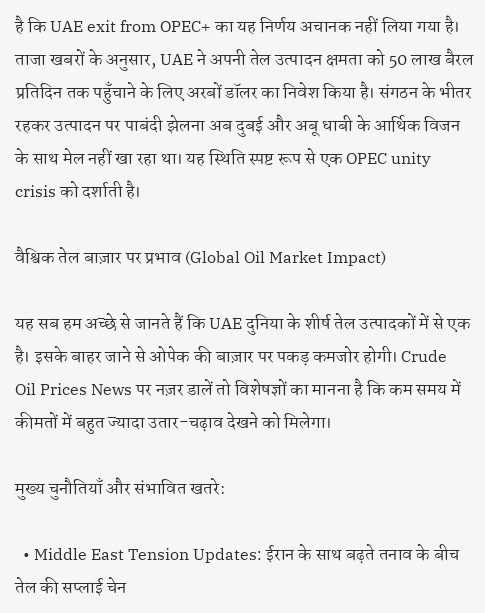है कि UAE exit from OPEC+ का यह निर्णय अचानक नहीं लिया गया है। ताजा खबरों के अनुसार, UAE ने अपनी तेल उत्पादन क्षमता को 50 लाख बैरल प्रतिदिन तक पहुँचाने के लिए अरबों डॉलर का निवेश किया है। संगठन के भीतर रहकर उत्पादन पर पाबंदी झेलना अब दुबई और अबू धाबी के आर्थिक विजन के साथ मेल नहीं खा रहा था। यह स्थिति स्पष्ट रूप से एक OPEC unity crisis को दर्शाती है।

वैश्विक तेल बाज़ार पर प्रभाव (Global Oil Market Impact)

यह सब हम अच्छे से जानते हैं कि UAE दुनिया के शीर्ष तेल उत्पादकों में से एक है। इसके बाहर जाने से ओपेक की बाज़ार पर पकड़ कमजोर होगी। Crude Oil Prices News पर नज़र डालें तो विशेषज्ञों का मानना है कि कम समय में कीमतों में बहुत ज्यादा उतार-चढ़ाव देखने को मिलेगा।

मुख्य चुनौतियाँ और संभावित खतरे:

  • Middle East Tension Updates: ईरान के साथ बढ़ते तनाव के बीच तेल की सप्लाई चेन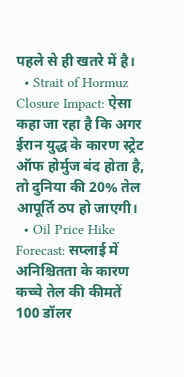पहले से ही खतरे में है।
  • Strait of Hormuz Closure Impact: ऐसा कहा जा रहा है कि अगर ईरान युद्ध के कारण स्ट्रेट ऑफ होर्मुज बंद होता है, तो दुनिया की 20% तेल आपूर्ति ठप हो जाएगी।
  • Oil Price Hike Forecast: सप्लाई में अनिश्चितता के कारण कच्चे तेल की कीमतें 100 डॉलर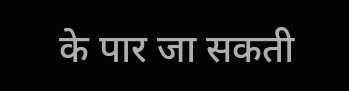के पार जा सकती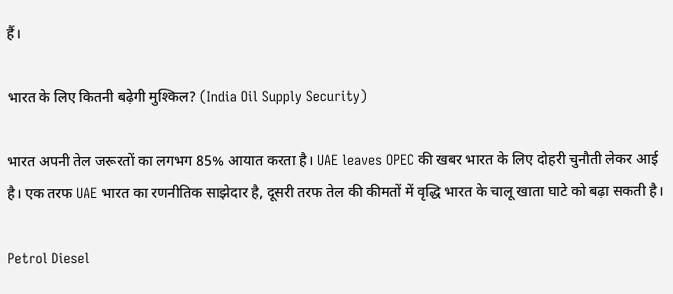हैं।

भारत के लिए कितनी बढ़ेगी मुश्किल? (India Oil Supply Security)

भारत अपनी तेल जरूरतों का लगभग 85% आयात करता है। UAE leaves OPEC की खबर भारत के लिए दोहरी चुनौती लेकर आई है। एक तरफ UAE भारत का रणनीतिक साझेदार है, दूसरी तरफ तेल की कीमतों में वृद्धि भारत के चालू खाता घाटे को बढ़ा सकती है।

Petrol Diesel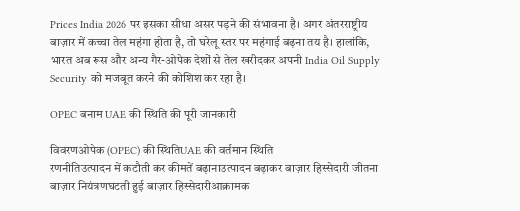Prices India 2026 पर इसका सीधा असर पड़ने की संभावना है। अगर अंतरराष्ट्रीय बाज़ार में कच्चा तेल महंगा होता है, तो घरेलू स्तर पर महंगाई बढ़ना तय है। हालांकि, भारत अब रूस और अन्य गैर-ओपेक देशों से तेल खरीदकर अपनी India Oil Supply Security को मजबूत करने की कोशिश कर रहा है।

OPEC बनाम UAE की स्थिति की पूरी जानकारी

विवरणओपेक (OPEC) की स्थितिUAE की वर्तमान स्थिति
रणनीतिउत्पादन में कटौती कर कीमतें बढ़ानाउत्पादन बढ़ाकर बाज़ार हिस्सेदारी जीतना
बाज़ार नियंत्रणघटती हुई बाज़ार हिस्सेदारीआक्रामक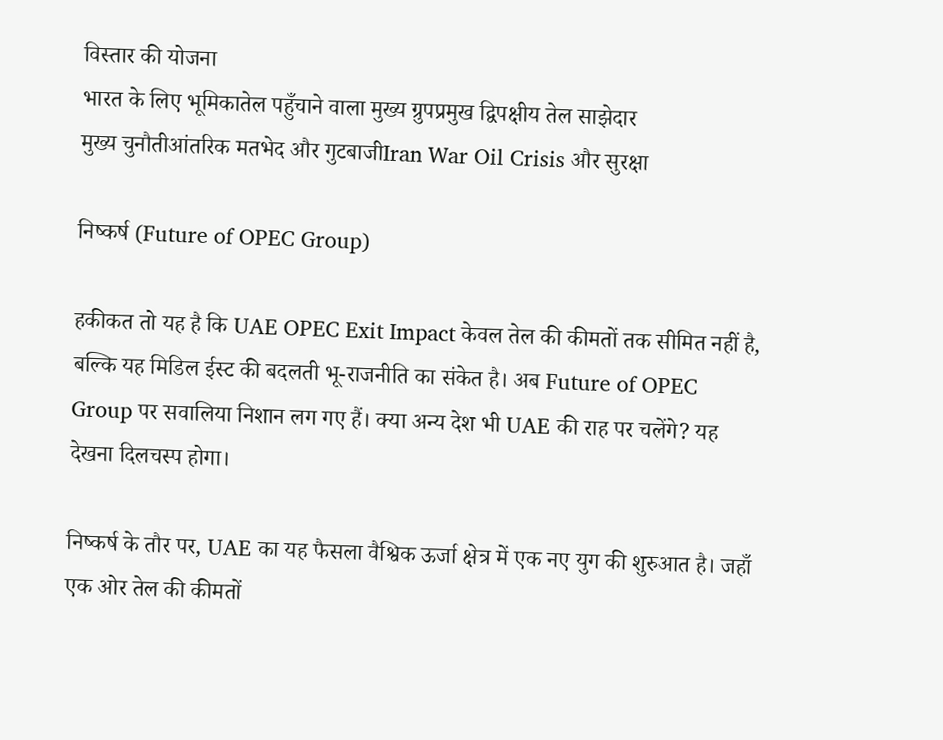विस्तार की योजना
भारत के लिए भूमिकातेल पहुँचाने वाला मुख्य ग्रुपप्रमुख द्विपक्षीय तेल साझेदार
मुख्य चुनौतीआंतरिक मतभेद और गुटबाजीIran War Oil Crisis और सुरक्षा

निष्कर्ष (Future of OPEC Group)

हकीकत तो यह है कि UAE OPEC Exit Impact केवल तेल की कीमतों तक सीमित नहीं है, बल्कि यह मिडिल ईस्ट की बदलती भू-राजनीति का संकेत है। अब Future of OPEC Group पर सवालिया निशान लग गए हैं। क्या अन्य देश भी UAE की राह पर चलेंगे? यह देखना दिलचस्प होगा।

निष्कर्ष के तौर पर, UAE का यह फैसला वैश्विक ऊर्जा क्षेत्र में एक नए युग की शुरुआत है। जहाँ एक ओर तेल की कीमतों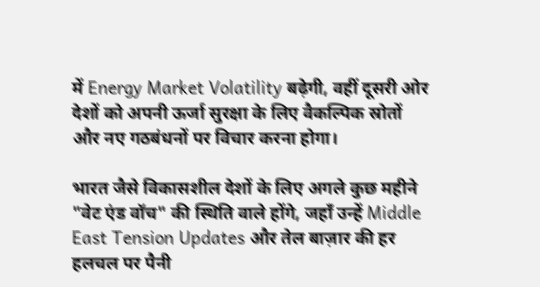में Energy Market Volatility बढ़ेगी, वहीं दूसरी ओर देशों को अपनी ऊर्जा सुरक्षा के लिए वैकल्पिक स्रोतों और नए गठबंधनों पर विचार करना होगा।

भारत जैसे विकासशील देशों के लिए अगले कुछ महीने "वेट एंड वॉच" की स्थिति वाले होंगे, जहाँ उन्हें Middle East Tension Updates और तेल बाज़ार की हर हलचल पर पैनी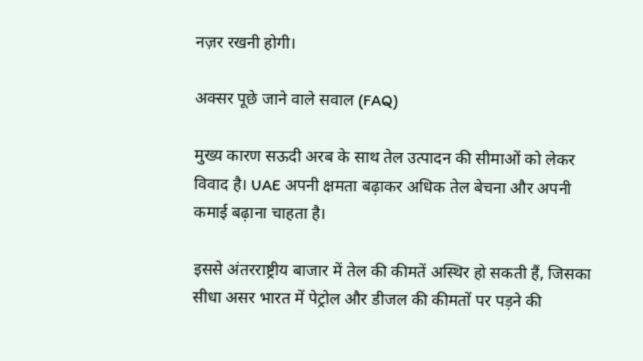नज़र रखनी होगी।

अक्सर पूछे जाने वाले सवाल (FAQ)

मुख्य कारण सऊदी अरब के साथ तेल उत्पादन की सीमाओं को लेकर विवाद है। UAE अपनी क्षमता बढ़ाकर अधिक तेल बेचना और अपनी कमाई बढ़ाना चाहता है।

इससे अंतरराष्ट्रीय बाजार में तेल की कीमतें अस्थिर हो सकती हैं, जिसका सीधा असर भारत में पेट्रोल और डीजल की कीमतों पर पड़ने की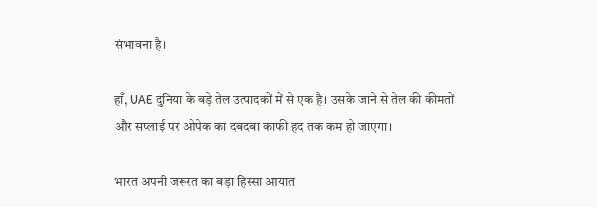संभावना है।

हाँ, UAE दुनिया के बड़े तेल उत्पादकों में से एक है। उसके जाने से तेल की कीमतों और सप्लाई पर ओपेक का दबदबा काफी हद तक कम हो जाएगा।

भारत अपनी जरूरत का बड़ा हिस्सा आयात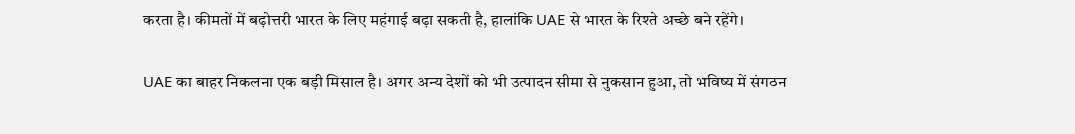करता है। कीमतों में बढ़ोत्तरी भारत के लिए महंगाई बढ़ा सकती है, हालांकि UAE से भारत के रिश्ते अच्छे बने रहेंगे।

UAE का बाहर निकलना एक बड़ी मिसाल है। अगर अन्य देशों को भी उत्पादन सीमा से नुकसान हुआ, तो भविष्य में संगठन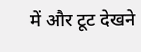में और टूट देखने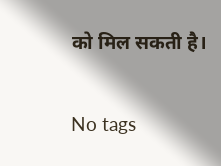को मिल सकती है।

No tags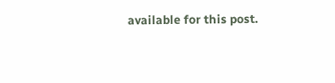available for this post.